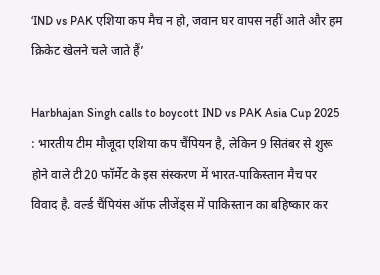‘IND vs PAK एशिया कप मैच न हो, जवान घर वापस नहीं आते और हम क्रिकेट खेलने चले जाते हैं’

Harbhajan Singh calls to boycott IND vs PAK Asia Cup 2025 : भारतीय टीम मौजूदा एशिया कप चैंपियन है, लेकिन 9 सितंबर से शुरू होने वाले टी20 फॉर्मेट के इस संस्करण में भारत-पाकिस्तान मैच पर विवाद है. वर्ल्ड चैंपियंस ऑफ लीजेंड्स में पाकिस्तान का बहिष्कार कर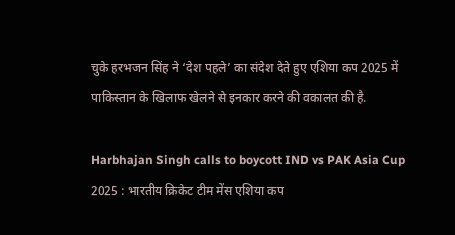चुके हरभजन सिंह ने ‘देश पहले’ का संदेश देते हुए एशिया कप 2025 में पाकिस्तान के खिलाफ खेलने से इनकार करने की वकालत की है.

Harbhajan Singh calls to boycott IND vs PAK Asia Cup 2025 : भारतीय क्रिकेट टीम मेंस एशिया कप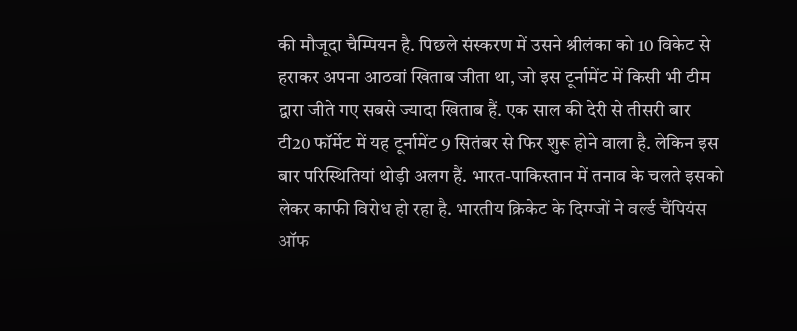की मौजूदा चैम्पियन है. पिछले संस्करण में उसने श्रीलंका को 10 विकेट से हराकर अपना आठवां खिताब जीता था, जो इस टूर्नामेंट में किसी भी टीम द्वारा जीते गए सबसे ज्यादा खिताब हैं. एक साल की देरी से तीसरी बार टी20 फॉर्मेट में यह टूर्नामेंट 9 सितंबर से फिर शुरू होने वाला है. लेकिन इस बार परिस्थितियां थोड़ी अलग हैं. भारत-पाकिस्तान में तनाव के चलते इसको लेकर काफी विरोध हो रहा है. भारतीय क्रिकेट के दिग्ग्जों ने वर्ल्ड चैंपियंस ऑफ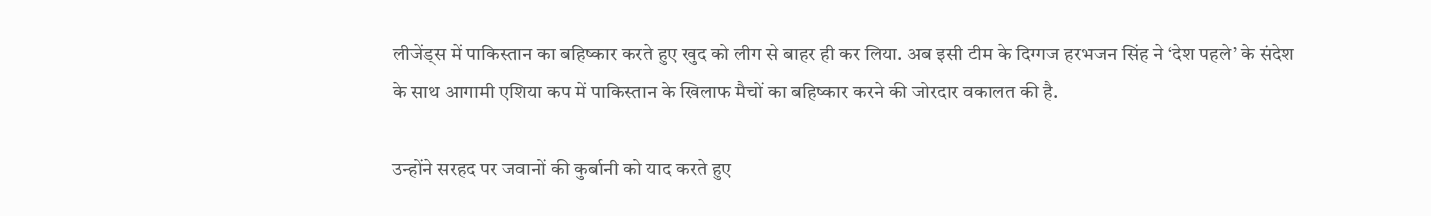लीजेंड्स में पाकिस्तान का बहिष्कार करते हुए खुद को लीग से बाहर ही कर लिया. अब इसी टीम के दिग्गज हरभजन सिंह ने ‘देश पहले’ के संदेश के साथ आगामी एशिया कप में पाकिस्तान के खिलाफ मैचों का बहिष्कार करने की जोरदार वकालत की है.

उन्होंने सरहद पर जवानों की कुर्बानी को याद करते हुए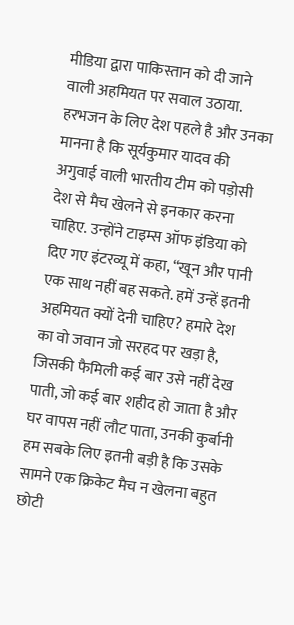मीडिया द्वारा पाकिस्तान को दी जाने वाली अहमियत पर सवाल उठाया. हरभजन के लिए देश पहले है और उनका मानना है कि सूर्यकुमार यादव की अगुवाई वाली भारतीय टीम को पड़ोसी देश से मैच खेलने से इनकार करना चाहिए. उन्होंने टाइम्स ऑफ इंडिया को दिए गए इंटरव्यू में कहा, “खून और पानी एक साथ नहीं बह सकते. हमें उन्हें इतनी अहमियत क्यों देनी चाहिए? हमारे देश का वो जवान जो सरहद पर खड़ा है, जिसकी फैमिली कई बार उसे नहीं देख पाती, जो कई बार शहीद हो जाता है और घर वापस नहीं लौट पाता, उनकी कुर्बानी हम सबके लिए इतनी बड़ी है कि उसके सामने एक क्रिकेट मैच न खेलना बहुत छोटी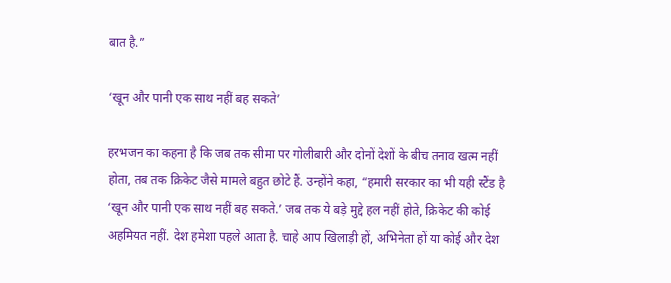बात है.”

‘खून और पानी एक साथ नहीं बह सकते’

हरभजन का कहना है कि जब तक सीमा पर गोलीबारी और दोनों देशों के बीच तनाव खत्म नहीं होता, तब तक क्रिकेट जैसे मामले बहुत छोटे हैं. उन्होंने कहा, “हमारी सरकार का भी यही स्टैंड है ‘खून और पानी एक साथ नहीं बह सकते.’ जब तक ये बड़े मुद्दे हल नहीं होते, क्रिकेट की कोई अहमियत नहीं. देश हमेशा पहले आता है. चाहे आप खिलाड़ी हों, अभिनेता हों या कोई और देश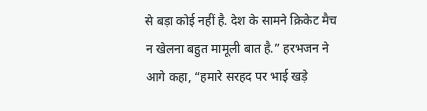से बड़ा कोई नहीं है. देश के सामने क्रिकेट मैच न खेलना बहुत मामूली बात है.” हरभजन ने आगे कहा, “हमारे सरहद पर भाई खड़े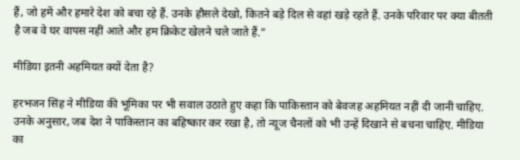हैं, जो हमें और हमारे देश को बचा रहे हैं. उनके हौसले देखो, कितने बड़े दिल से वहां खड़े रहते हैं. उनके परिवार पर क्या बीतती है जब वे घर वापस नहीं आते और हम क्रिकेट खेलने चले जाते हैं.”

मीडिया इतनी अहमियत क्यों देता है?

हरभजन सिंह ने मीडिया की भूमिका पर भी सवाल उठाते हुए कहा कि पाकिस्तान को बेवजह अहमियत नहीं दी जानी चाहिए. उनके अनुसार, जब देश ने पाकिस्तान का बहिष्कार कर रखा है, तो न्यूज चैनलों को भी उन्हें दिखाने से बचना चाहिए. मीडिया का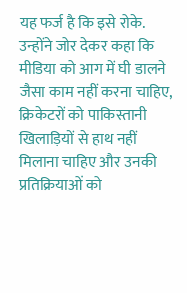यह फर्ज है कि इसे रोके. उन्होंने जोर देकर कहा कि मीडिया को आग में घी डालने जैसा काम नहीं करना चाहिए, क्रिकेटरों को पाकिस्तानी खिलाड़ियों से हाथ नहीं मिलाना चाहिए और उनकी प्रतिक्रियाओं को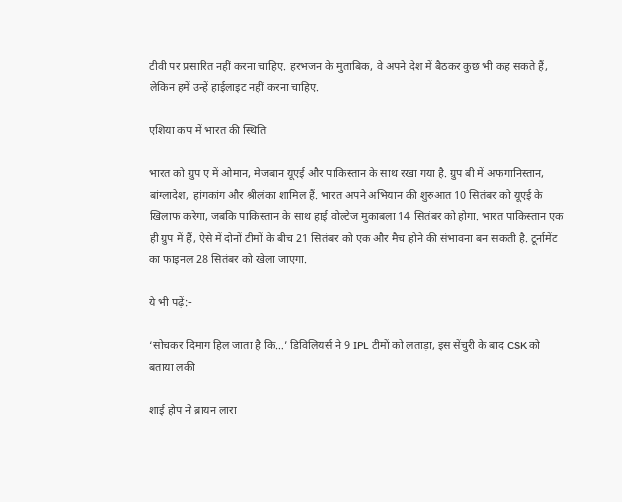टीवी पर प्रसारित नहीं करना चाहिए. हरभजन के मुताबिक, वे अपने देश में बैठकर कुछ भी कह सकते हैं, लेकिन हमें उन्हें हाईलाइट नहीं करना चाहिए.

एशिया कप में भारत की स्थिति

भारत को ग्रुप ए में ओमान, मेजबान यूएई और पाकिस्तान के साथ रखा गया है. ग्रुप बी में अफगानिस्तान, बांग्लादेश, हांगकांग और श्रीलंका शामिल हैं. भारत अपने अभियान की शुरुआत 10 सितंबर को यूएई के खिलाफ करेगा, जबकि पाकिस्तान के साथ हाई वोल्टेज मुकाबला 14 सितंबर को होगा. भारत पाकिस्तान एक ही ग्रुप में हैं, ऐसे में दोनों टीमों के बीच 21 सितंबर को एक और मैच होने की संभावना बन सकती है. टूर्नामेंट का फाइनल 28 सितंबर को खेला जाएगा.

ये भी पढ़ें:-

‘सोचकर दिमाग हिल जाता है कि…’ डिविलियर्स ने 9 IPL टीमों को लताड़ा, इस सेंचुरी के बाद CSK को बताया लकी

शाई होप ने ब्रायन लारा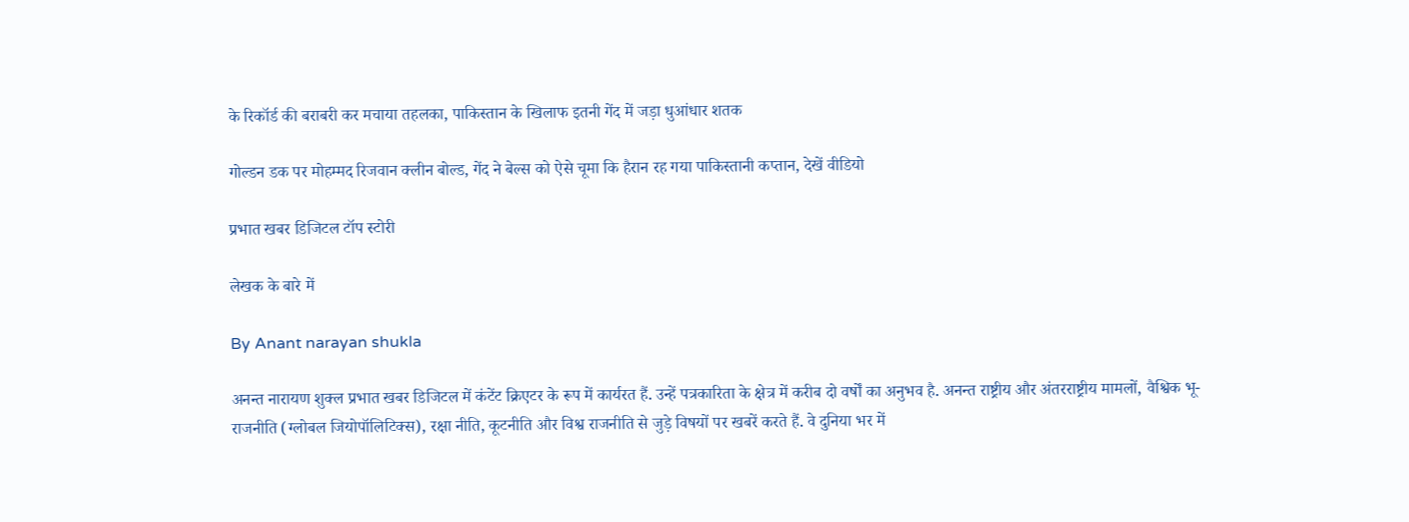के रिकॉर्ड की बराबरी कर मचाया तहलका, पाकिस्तान के खिलाफ इतनी गेंद में जड़ा धुआंधार शतक

गोल्डन डक पर मोहम्मद रिजवान क्लीन बोल्ड, गेंद ने बेल्स को ऐसे चूमा कि हैरान रह गया पाकिस्तानी कप्तान, देखें वीडियो

प्रभात खबर डिजिटल टॉप स्टोरी

लेखक के बारे में

By Anant narayan shukla

अनन्त नारायण शुक्ल प्रभात खबर डिजिटल में कंटेंट क्रिएटर के रूप में कार्यरत हैं. उन्हें पत्रकारिता के क्षेत्र में करीब दो वर्षों का अनुभव है. अनन्त राष्ट्रीय और अंतरराष्ट्रीय मामलों, वैश्विक भू-राजनीति (ग्लोबल जियोपॉलिटिक्स), रक्षा नीति, कूटनीति और विश्व राजनीति से जुड़े विषयों पर खबरें करते हैं. वे दुनिया भर में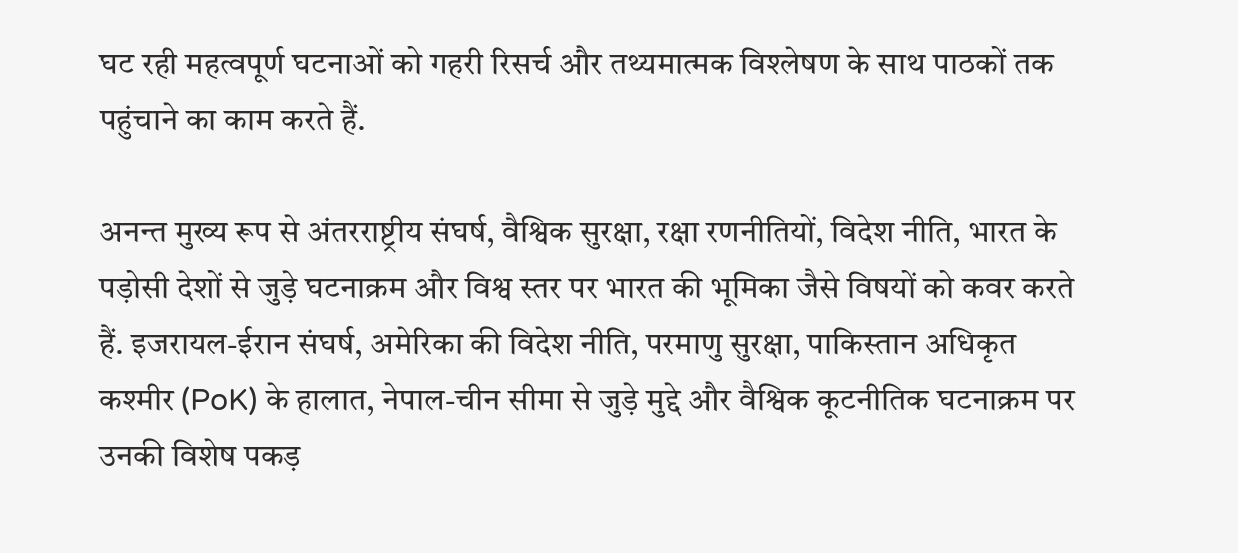घट रही महत्वपूर्ण घटनाओं को गहरी रिसर्च और तथ्यमात्मक विश्लेषण के साथ पाठकों तक पहुंचाने का काम करते हैं.

अनन्त मुख्य रूप से अंतरराष्ट्रीय संघर्ष, वैश्विक सुरक्षा, रक्षा रणनीतियों, विदेश नीति, भारत के पड़ोसी देशों से जुड़े घटनाक्रम और विश्व स्तर पर भारत की भूमिका जैसे विषयों को कवर करते हैं. इजरायल-ईरान संघर्ष, अमेरिका की विदेश नीति, परमाणु सुरक्षा, पाकिस्तान अधिकृत कश्मीर (PoK) के हालात, नेपाल-चीन सीमा से जुड़े मुद्दे और वैश्विक कूटनीतिक घटनाक्रम पर उनकी विशेष पकड़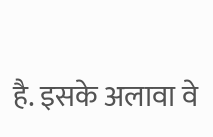है. इसके अलावा वे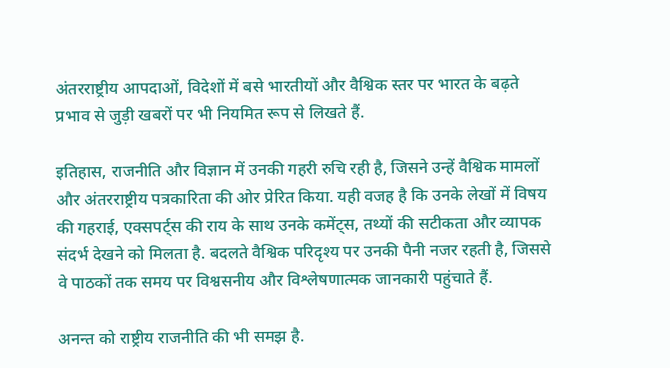अंतरराष्ट्रीय आपदाओं, विदेशों में बसे भारतीयों और वैश्विक स्तर पर भारत के बढ़ते प्रभाव से जुड़ी खबरों पर भी नियमित रूप से लिखते हैं.

इतिहास, राजनीति और विज्ञान में उनकी गहरी रुचि रही है, जिसने उन्हें वैश्विक मामलों और अंतरराष्ट्रीय पत्रकारिता की ओर प्रेरित किया. यही वजह है कि उनके लेखों में विषय की गहराई, एक्सपर्ट्स की राय के साथ उनके कमेंट्स, तथ्यों की सटीकता और व्यापक संदर्भ देखने को मिलता है. बदलते वैश्विक परिदृश्य पर उनकी पैनी नजर रहती है, जिससे वे पाठकों तक समय पर विश्वसनीय और विश्लेषणात्मक जानकारी पहुंचाते हैं.

अनन्त को राष्ट्रीय राजनीति की भी समझ है.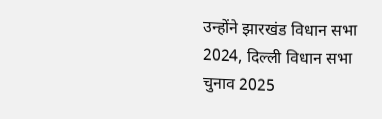उन्होंने झारखंड विधान सभा 2024, दिल्ली विधान सभा चुनाव 2025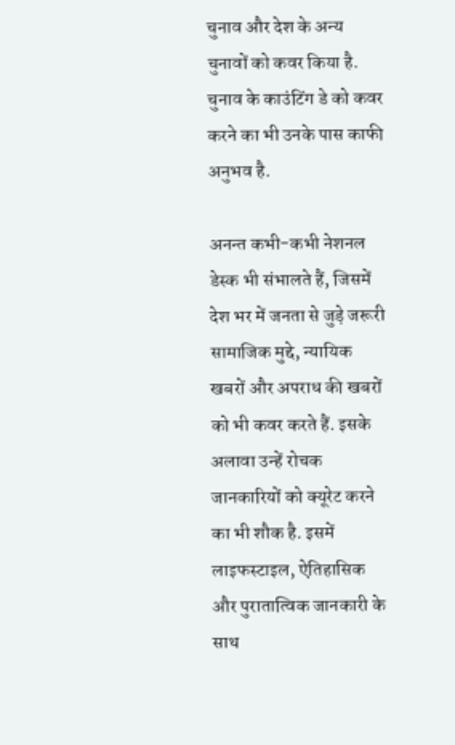चुनाव और देश के अन्य चुनावों को कवर किया है. चुनाव के काउंटिंग डे को कवर करने का भी उनके पास काफी अनुभव है.

अनन्त कभी-कभी नेशनल डेस्क भी संभालते हैं, जिसमें देश भर में जनता से जुड़े जरूरी सामाजिक मुद्दे, न्यायिक खबरों और अपराध की खबरों को भी कवर करते हैं. इसके अलावा उन्हें रोचक जानकारियों को क्यूरेट करने का भी शौक है. इसमें लाइफस्टाइल, ऐतिहासिक और पुरातात्विक जानकारी के साथ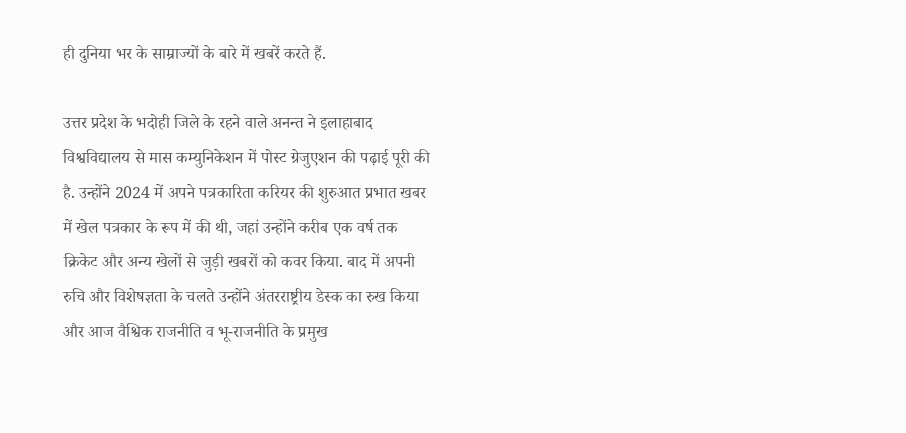ही दुनिया भर के साम्राज्यों के बारे में खबरें करते हैं.

उत्तर प्रदेश के भदोही जिले के रहने वाले अनन्त ने इलाहाबाद विश्वविद्यालय से मास कम्युनिकेशन में पोस्ट ग्रेजुएशन की पढ़ाई पूरी की है. उन्होंने 2024 में अपने पत्रकारिता करियर की शुरुआत प्रभात खबर में खेल पत्रकार के रूप में की थी, जहां उन्होंने करीब एक वर्ष तक क्रिकेट और अन्य खेलों से जुड़ी खबरों को कवर किया. बाद में अपनी रुचि और विशेषज्ञता के चलते उन्होंने अंतरराष्ट्रीय डेस्क का रुख किया और आज वैश्विक राजनीति व भू-राजनीति के प्रमुख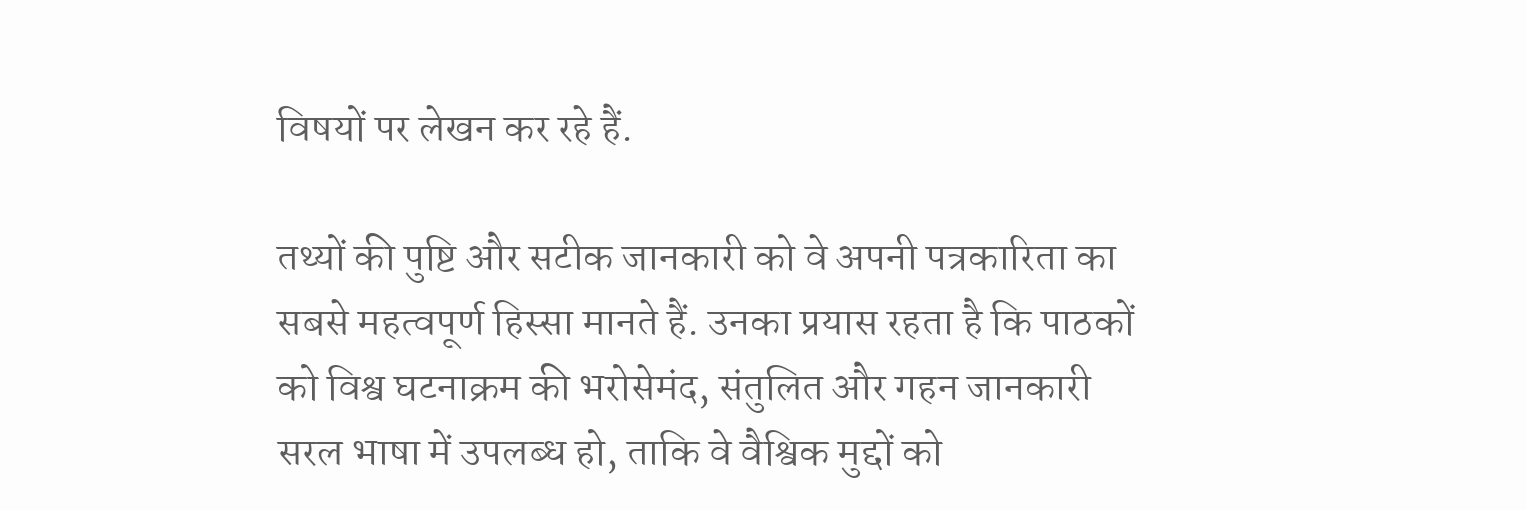विषयों पर लेखन कर रहे हैं.

तथ्यों की पुष्टि और सटीक जानकारी को वे अपनी पत्रकारिता का सबसे महत्वपूर्ण हिस्सा मानते हैं. उनका प्रयास रहता है कि पाठकों को विश्व घटनाक्रम की भरोसेमंद, संतुलित और गहन जानकारी सरल भाषा में उपलब्ध हो, ताकि वे वैश्विक मुद्दों को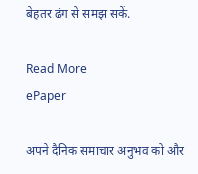बेहतर ढंग से समझ सकें.

Read More
ePaper

अपने दैनिक समाचार अनुभव को और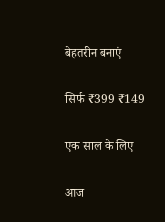बेहतरीन बनाएं

सिर्फ ₹399 ₹149

एक साल के लिए

आज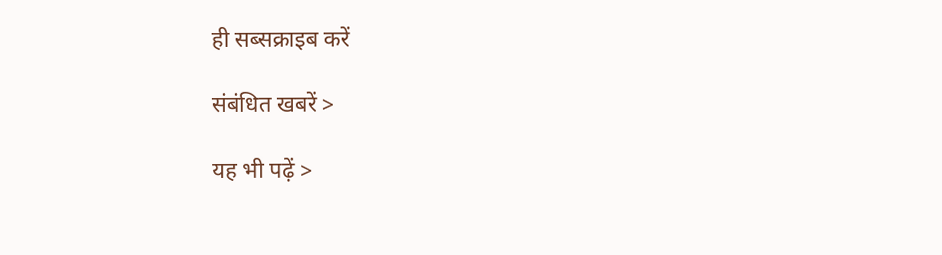ही सब्सक्राइब करें

संबंधित खबरें >

यह भी पढ़ें >